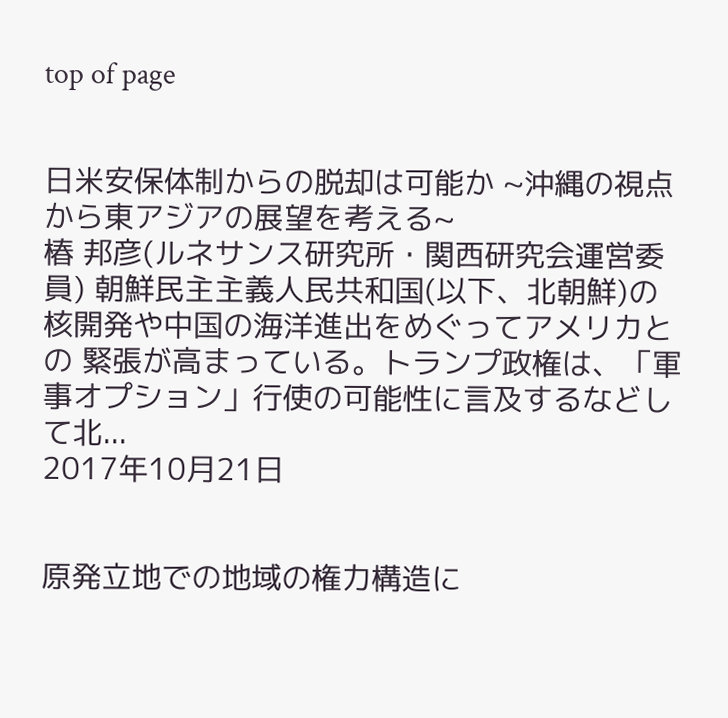top of page


日米安保体制からの脱却は可能か ~沖縄の視点から東アジアの展望を考える~
椿 邦彦(ルネサンス研究所・関西研究会運営委員) 朝鮮民主主義人民共和国(以下、北朝鮮)の核開発や中国の海洋進出をめぐってアメリカとの 緊張が高まっている。トランプ政権は、「軍事オプション」行使の可能性に言及するなどして北...
2017年10月21日


原発立地での地域の権力構造に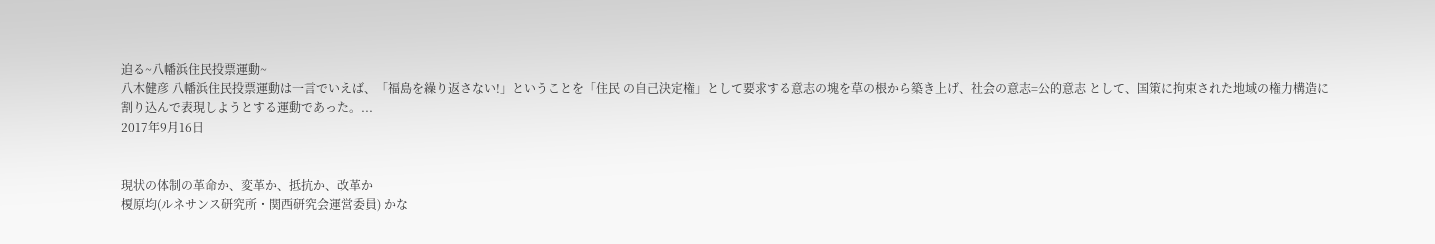迫る~八幡浜住民投票運動~
八木健彦 八幡浜住民投票運動は一言でいえば、「福島を繰り返さない!」ということを「住民 の自己決定権」として要求する意志の塊を草の根から築き上げ、社会の意志=公的意志 として、国策に拘束された地域の権力構造に割り込んで表現しようとする運動であった。...
2017年9月16日


現状の体制の革命か、変革か、抵抗か、改革か
榎原均(ルネサンス研究所・関西研究会運営委員) かな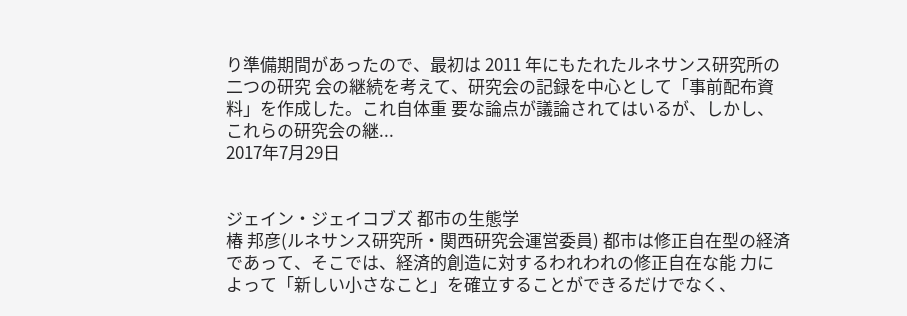り準備期間があったので、最初は 2011 年にもたれたルネサンス研究所の二つの研究 会の継続を考えて、研究会の記録を中心として「事前配布資料」を作成した。これ自体重 要な論点が議論されてはいるが、しかし、これらの研究会の継...
2017年7月29日


ジェイン・ジェイコブズ 都市の生態学
椿 邦彦(ルネサンス研究所・関西研究会運営委員) 都市は修正自在型の経済であって、そこでは、経済的創造に対するわれわれの修正自在な能 力によって「新しい小さなこと」を確立することができるだけでなく、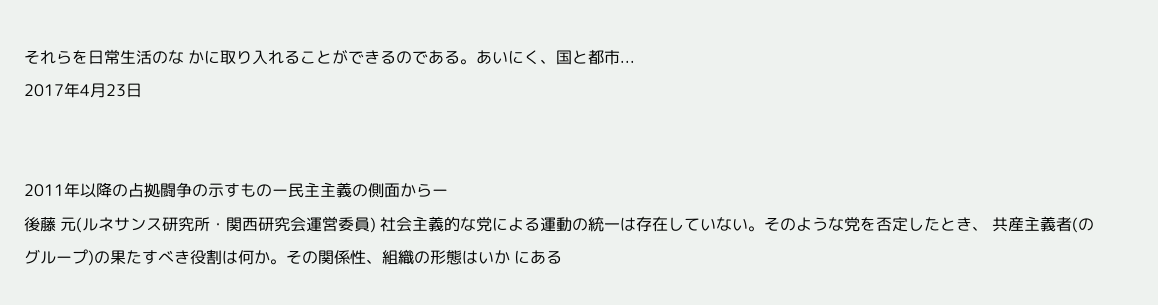それらを日常生活のな かに取り入れることができるのである。あいにく、国と都市...
2017年4月23日


2011年以降の占拠闘争の示すものー民主主義の側面からー
後藤 元(ルネサンス研究所・関西研究会運営委員) 社会主義的な党による運動の統一は存在していない。そのような党を否定したとき、 共産主義者(のグループ)の果たすべき役割は何か。その関係性、組織の形態はいか にある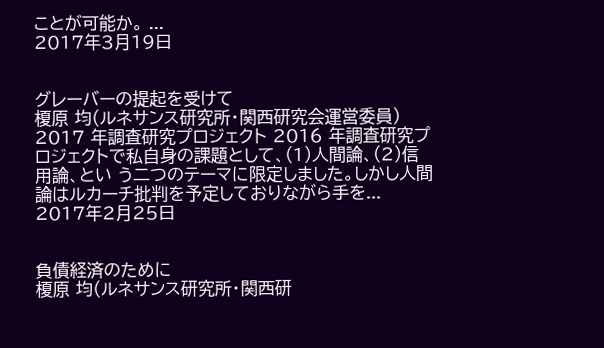ことが可能か。 ...
2017年3月19日


グレーバーの提起を受けて
榎原 均(ルネサンス研究所・関西研究会運営委員) 2017 年調査研究プロジェクト 2016 年調査研究プロジェクトで私自身の課題として、(1)人間論、(2)信用論、とい う二つのテーマに限定しました。しかし人間論はルカーチ批判を予定しておりながら手を...
2017年2月25日


負債経済のために
榎原 均(ルネサンス研究所・関西研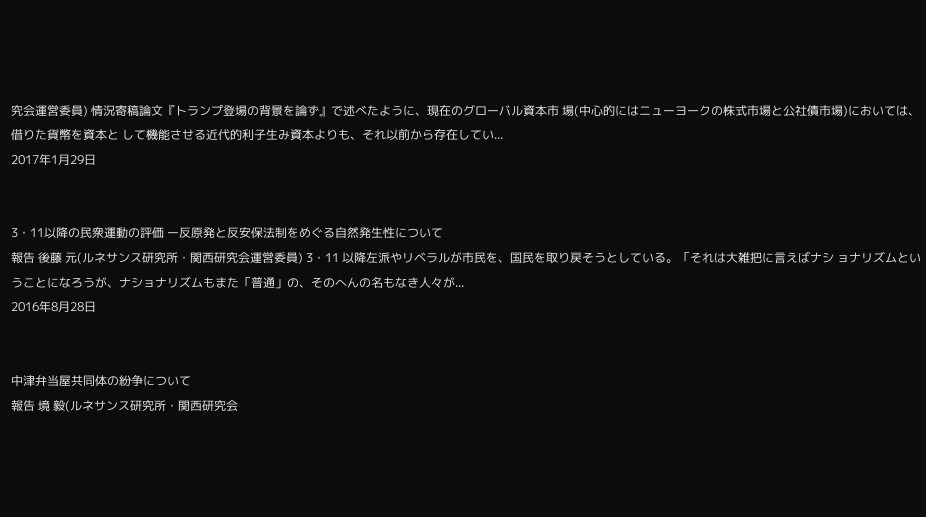究会運営委員) 情況寄稿論文『トランプ登場の背景を論ず』で述べたように、現在のグローバル資本市 場(中心的にはニューヨークの株式市場と公社債市場)においては、借りた貨幣を資本と して機能させる近代的利子生み資本よりも、それ以前から存在してい...
2017年1月29日


3・11以降の民衆運動の評価 ー反原発と反安保法制をめぐる自然発生性について
報告 後藤 元(ルネサンス研究所・関西研究会運営委員) 3・11 以降左派やリベラルが市民を、国民を取り戻そうとしている。「それは大雑把に言えばナシ ョナリズムということになろうが、ナショナリズムもまた「普通」の、そのへんの名もなき人々が...
2016年8月28日


中津弁当屋共同体の紛争について
報告 境 毅(ルネサンス研究所・関西研究会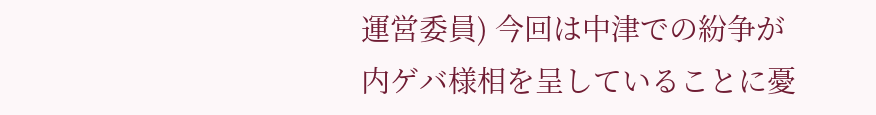運営委員) 今回は中津での紛争が内ゲバ様相を呈していることに憂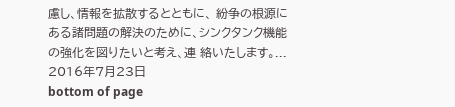慮し、情報を拡散するとともに、 紛争の根源にある諸問題の解決のために、シンクタンク機能の強化を図りたいと考え、連 絡いたします。...
2016年7月23日
bottom of page